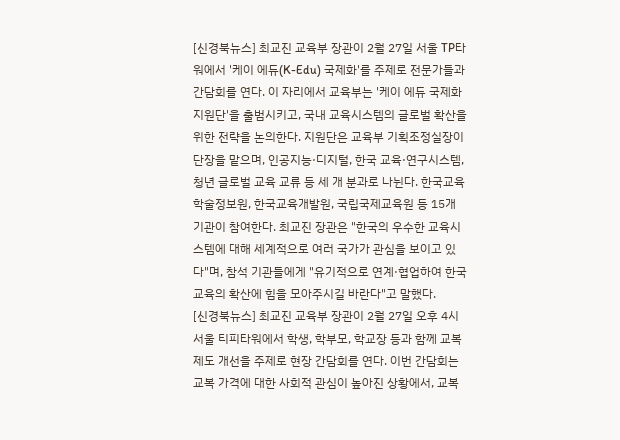[신경북뉴스] 최교진 교육부 장관이 2월 27일 서울 TP타워에서 '케이 에듀(K-Edu) 국제화'를 주제로 전문가들과 간담회를 연다. 이 자리에서 교육부는 '케이 에듀 국제화 지원단'을 출범시키고, 국내 교육시스템의 글로벌 확산을 위한 전략을 논의한다. 지원단은 교육부 기획조정실장이 단장을 맡으며, 인공지능·디지털, 한국 교육·연구시스템, 청년 글로벌 교육 교류 등 세 개 분과로 나뉜다. 한국교육학술정보원, 한국교육개발원, 국립국제교육원 등 15개 기관이 참여한다. 최교진 장관은 "한국의 우수한 교육시스템에 대해 세계적으로 여러 국가가 관심을 보이고 있다"며, 참석 기관들에게 "유기적으로 연계·협업하여 한국 교육의 확산에 힘을 모아주시길 바란다"고 말했다.
[신경북뉴스] 최교진 교육부 장관이 2월 27일 오후 4시 서울 티피타워에서 학생, 학부모, 학교장 등과 함께 교복제도 개선을 주제로 현장 간담회를 연다. 이번 간담회는 교복 가격에 대한 사회적 관심이 높아진 상황에서, 교복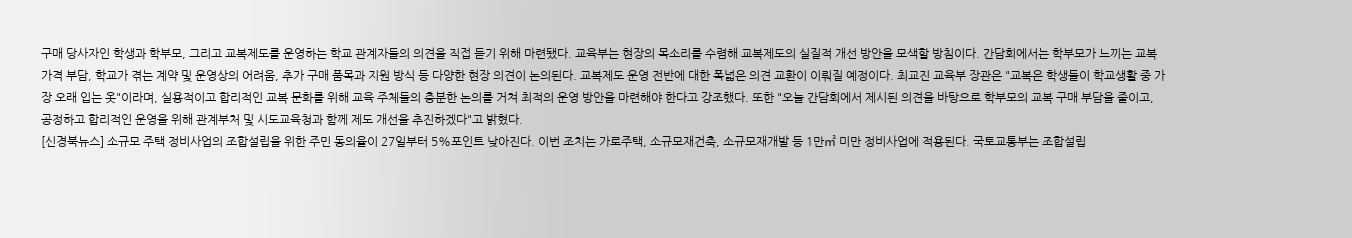구매 당사자인 학생과 학부모, 그리고 교복제도를 운영하는 학교 관계자들의 의견을 직접 듣기 위해 마련됐다. 교육부는 현장의 목소리를 수렴해 교복제도의 실질적 개선 방안을 모색할 방침이다. 간담회에서는 학부모가 느끼는 교복 가격 부담, 학교가 겪는 계약 및 운영상의 어려움, 추가 구매 품목과 지원 방식 등 다양한 현장 의견이 논의된다. 교복제도 운영 전반에 대한 폭넓은 의견 교환이 이뤄질 예정이다. 최교진 교육부 장관은 "교복은 학생들이 학교생활 중 가장 오래 입는 옷"이라며, 실용적이고 합리적인 교복 문화를 위해 교육 주체들의 충분한 논의를 거쳐 최적의 운영 방안을 마련해야 한다고 강조했다. 또한 "오늘 간담회에서 제시된 의견을 바탕으로 학부모의 교복 구매 부담을 줄이고, 공정하고 합리적인 운영을 위해 관계부처 및 시도교육청과 함께 제도 개선을 추진하겠다"고 밝혔다.
[신경북뉴스] 소규모 주택 정비사업의 조합설립을 위한 주민 동의율이 27일부터 5%포인트 낮아진다. 이번 조치는 가로주택, 소규모재건축, 소규모재개발 등 1만㎡ 미만 정비사업에 적용된다. 국토교통부는 조합설립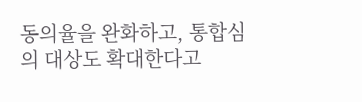동의율을 완화하고, 통합심의 대상도 확대한다고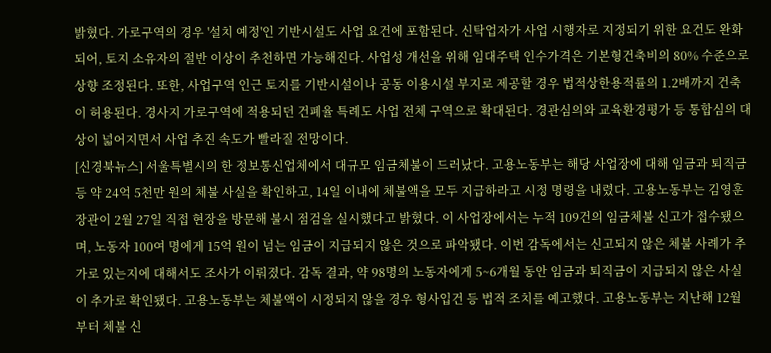밝혔다. 가로구역의 경우 '설치 예정'인 기반시설도 사업 요건에 포함된다. 신탁업자가 사업 시행자로 지정되기 위한 요건도 완화되어, 토지 소유자의 절반 이상이 추천하면 가능해진다. 사업성 개선을 위해 임대주택 인수가격은 기본형건축비의 80% 수준으로 상향 조정된다. 또한, 사업구역 인근 토지를 기반시설이나 공동 이용시설 부지로 제공할 경우 법적상한용적률의 1.2배까지 건축이 허용된다. 경사지 가로구역에 적용되던 건폐율 특례도 사업 전체 구역으로 확대된다. 경관심의와 교육환경평가 등 통합심의 대상이 넓어지면서 사업 추진 속도가 빨라질 전망이다.
[신경북뉴스] 서울특별시의 한 정보통신업체에서 대규모 임금체불이 드러났다. 고용노동부는 해당 사업장에 대해 임금과 퇴직금 등 약 24억 5천만 원의 체불 사실을 확인하고, 14일 이내에 체불액을 모두 지급하라고 시정 명령을 내렸다. 고용노동부는 김영훈 장관이 2월 27일 직접 현장을 방문해 불시 점검을 실시했다고 밝혔다. 이 사업장에서는 누적 109건의 임금체불 신고가 접수됐으며, 노동자 100여 명에게 15억 원이 넘는 임금이 지급되지 않은 것으로 파악됐다. 이번 감독에서는 신고되지 않은 체불 사례가 추가로 있는지에 대해서도 조사가 이뤄졌다. 감독 결과, 약 98명의 노동자에게 5~6개월 동안 임금과 퇴직금이 지급되지 않은 사실이 추가로 확인됐다. 고용노동부는 체불액이 시정되지 않을 경우 형사입건 등 법적 조치를 예고했다. 고용노동부는 지난해 12월부터 체불 신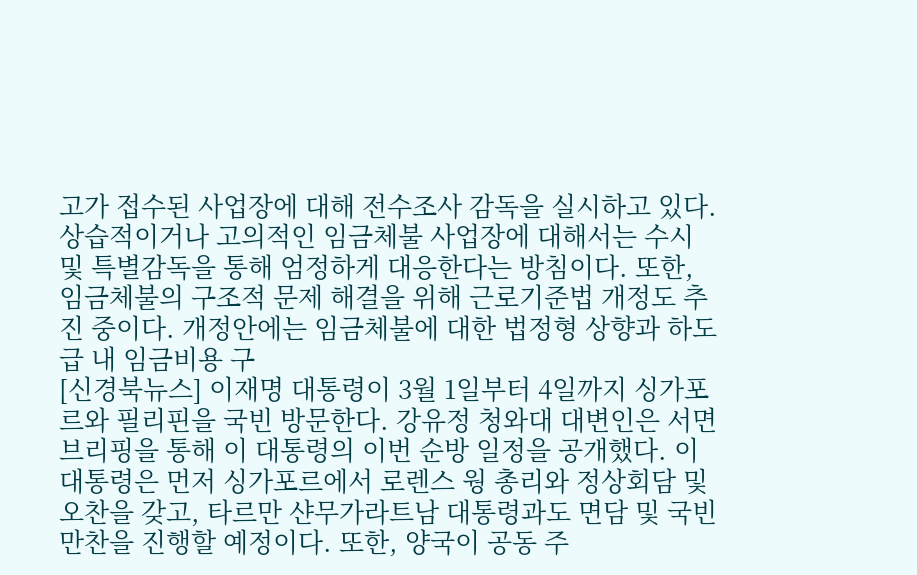고가 접수된 사업장에 대해 전수조사 감독을 실시하고 있다. 상습적이거나 고의적인 임금체불 사업장에 대해서는 수시 및 특별감독을 통해 엄정하게 대응한다는 방침이다. 또한, 임금체불의 구조적 문제 해결을 위해 근로기준법 개정도 추진 중이다. 개정안에는 임금체불에 대한 법정형 상향과 하도급 내 임금비용 구
[신경북뉴스] 이재명 대통령이 3월 1일부터 4일까지 싱가포르와 필리핀을 국빈 방문한다. 강유정 청와대 대변인은 서면 브리핑을 통해 이 대통령의 이번 순방 일정을 공개했다. 이 대통령은 먼저 싱가포르에서 로렌스 웡 총리와 정상회담 및 오찬을 갖고, 타르만 샨무가라트남 대통령과도 면담 및 국빈 만찬을 진행할 예정이다. 또한, 양국이 공동 주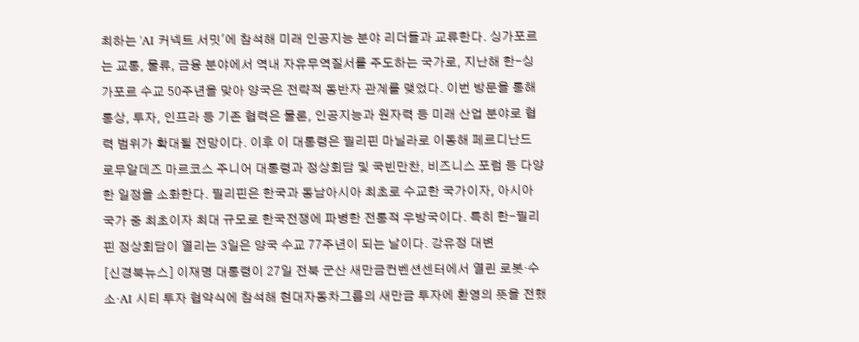최하는 'AI 커넥트 서밋'에 참석해 미래 인공지능 분야 리더들과 교류한다. 싱가포르는 교통, 물류, 금융 분야에서 역내 자유무역질서를 주도하는 국가로, 지난해 한-싱가포르 수교 50주년을 맞아 양국은 전략적 동반자 관계를 맺었다. 이번 방문을 통해 통상, 투자, 인프라 등 기존 협력은 물론, 인공지능과 원자력 등 미래 산업 분야로 협력 범위가 확대될 전망이다. 이후 이 대통령은 필리핀 마닐라로 이동해 페르디난드 로무알데즈 마르코스 주니어 대통령과 정상회담 및 국빈만찬, 비즈니스 포럼 등 다양한 일정을 소화한다. 필리핀은 한국과 동남아시아 최초로 수교한 국가이자, 아시아 국가 중 최초이자 최대 규모로 한국전쟁에 파병한 전통적 우방국이다. 특히 한-필리핀 정상회담이 열리는 3일은 양국 수교 77주년이 되는 날이다. 강유정 대변
[신경북뉴스] 이재명 대통령이 27일 전북 군산 새만금컨벤션센터에서 열린 로봇·수소·AI 시티 투자 협약식에 참석해 현대자동차그룹의 새만금 투자에 환영의 뜻을 전했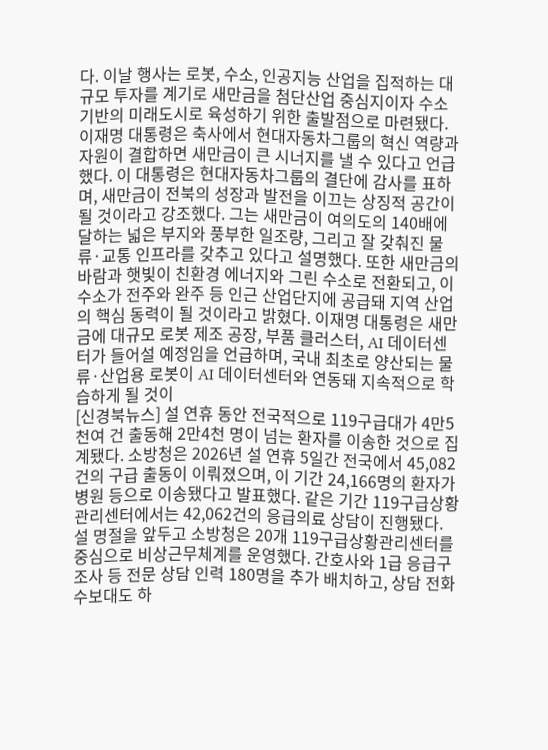다. 이날 행사는 로봇, 수소, 인공지능 산업을 집적하는 대규모 투자를 계기로 새만금을 첨단산업 중심지이자 수소 기반의 미래도시로 육성하기 위한 출발점으로 마련됐다. 이재명 대통령은 축사에서 현대자동차그룹의 혁신 역량과 자원이 결합하면 새만금이 큰 시너지를 낼 수 있다고 언급했다. 이 대통령은 현대자동차그룹의 결단에 감사를 표하며, 새만금이 전북의 성장과 발전을 이끄는 상징적 공간이 될 것이라고 강조했다. 그는 새만금이 여의도의 140배에 달하는 넓은 부지와 풍부한 일조량, 그리고 잘 갖춰진 물류·교통 인프라를 갖추고 있다고 설명했다. 또한 새만금의 바람과 햇빛이 친환경 에너지와 그린 수소로 전환되고, 이 수소가 전주와 완주 등 인근 산업단지에 공급돼 지역 산업의 핵심 동력이 될 것이라고 밝혔다. 이재명 대통령은 새만금에 대규모 로봇 제조 공장, 부품 클러스터, AI 데이터센터가 들어설 예정임을 언급하며, 국내 최초로 양산되는 물류·산업용 로봇이 AI 데이터센터와 연동돼 지속적으로 학습하게 될 것이
[신경북뉴스] 설 연휴 동안 전국적으로 119구급대가 4만5천여 건 출동해 2만4천 명이 넘는 환자를 이송한 것으로 집계됐다. 소방청은 2026년 설 연휴 5일간 전국에서 45,082건의 구급 출동이 이뤄졌으며, 이 기간 24,166명의 환자가 병원 등으로 이송됐다고 발표했다. 같은 기간 119구급상황관리센터에서는 42,062건의 응급의료 상담이 진행됐다. 설 명절을 앞두고 소방청은 20개 119구급상황관리센터를 중심으로 비상근무체계를 운영했다. 간호사와 1급 응급구조사 등 전문 상담 인력 180명을 추가 배치하고, 상담 전화 수보대도 하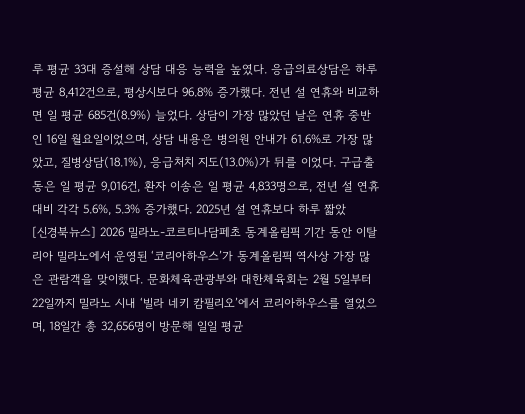루 평균 33대 증설해 상담 대응 능력을 높였다. 응급의료상담은 하루 평균 8,412건으로, 평상시보다 96.8% 증가했다. 전년 설 연휴와 비교하면 일 평균 685건(8.9%) 늘었다. 상담이 가장 많았던 날은 연휴 중반인 16일 월요일이었으며, 상담 내용은 병의원 안내가 61.6%로 가장 많았고, 질병상담(18.1%), 응급처치 지도(13.0%)가 뒤를 이었다. 구급출동은 일 평균 9,016건, 환자 이송은 일 평균 4,833명으로, 전년 설 연휴 대비 각각 5.6%, 5.3% 증가했다. 2025년 설 연휴보다 하루 짧았
[신경북뉴스] 2026 밀라노-코르티나담페초 동계올림픽 기간 동안 이탈리아 밀라노에서 운영된 ‘코리아하우스’가 동계올림픽 역사상 가장 많은 관람객을 맞이했다. 문화체육관광부와 대한체육회는 2월 5일부터 22일까지 밀라노 시내 ‘빌라 네키 캄필리오’에서 코리아하우스를 열었으며, 18일간 총 32,656명이 방문해 일일 평균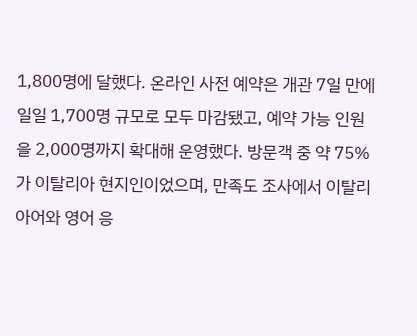1,800명에 달했다. 온라인 사전 예약은 개관 7일 만에 일일 1,700명 규모로 모두 마감됐고, 예약 가능 인원을 2,000명까지 확대해 운영했다. 방문객 중 약 75%가 이탈리아 현지인이었으며, 만족도 조사에서 이탈리아어와 영어 응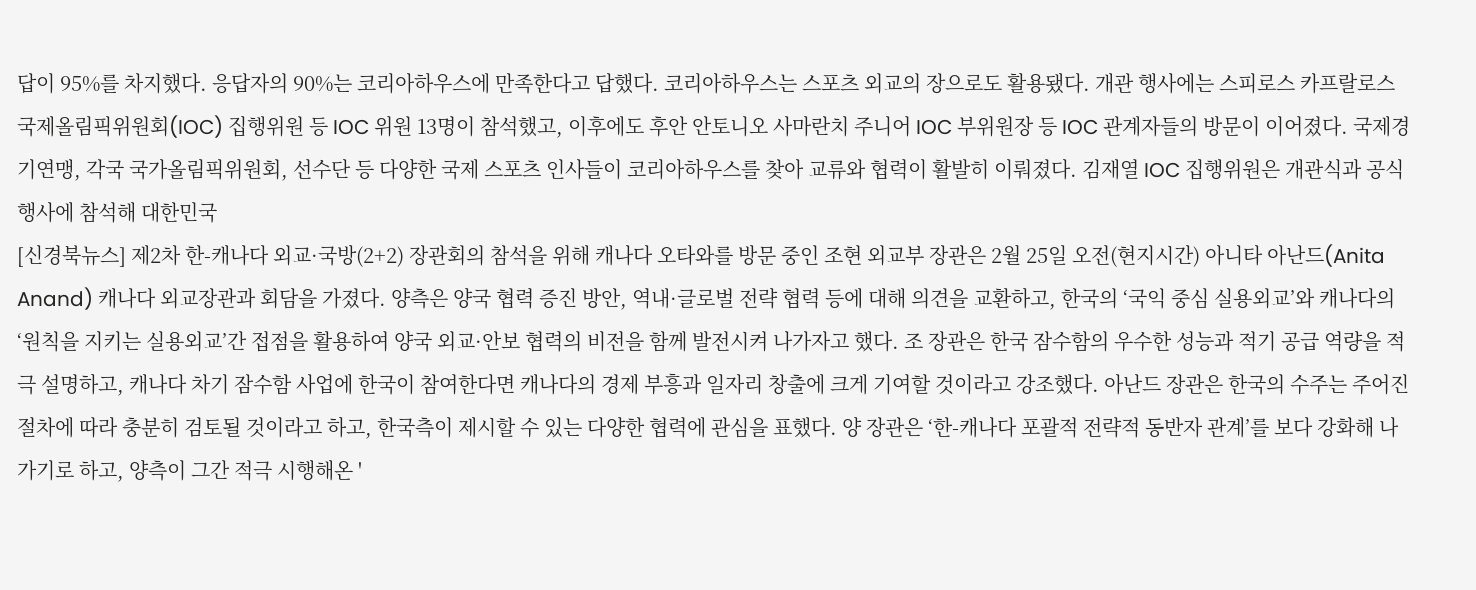답이 95%를 차지했다. 응답자의 90%는 코리아하우스에 만족한다고 답했다. 코리아하우스는 스포츠 외교의 장으로도 활용됐다. 개관 행사에는 스피로스 카프랄로스 국제올림픽위원회(IOC) 집행위원 등 IOC 위원 13명이 참석했고, 이후에도 후안 안토니오 사마란치 주니어 IOC 부위원장 등 IOC 관계자들의 방문이 이어졌다. 국제경기연맹, 각국 국가올림픽위원회, 선수단 등 다양한 국제 스포츠 인사들이 코리아하우스를 찾아 교류와 협력이 활발히 이뤄졌다. 김재열 IOC 집행위원은 개관식과 공식 행사에 참석해 대한민국
[신경북뉴스] 제2차 한-캐나다 외교·국방(2+2) 장관회의 참석을 위해 캐나다 오타와를 방문 중인 조현 외교부 장관은 2월 25일 오전(현지시간) 아니타 아난드(Anita Anand) 캐나다 외교장관과 회담을 가졌다. 양측은 양국 협력 증진 방안, 역내·글로벌 전략 협력 등에 대해 의견을 교환하고, 한국의 ‘국익 중심 실용외교’와 캐나다의 ‘원칙을 지키는 실용외교’간 접점을 활용하여 양국 외교·안보 협력의 비전을 함께 발전시켜 나가자고 했다. 조 장관은 한국 잠수함의 우수한 성능과 적기 공급 역량을 적극 설명하고, 캐나다 차기 잠수함 사업에 한국이 참여한다면 캐나다의 경제 부흥과 일자리 창출에 크게 기여할 것이라고 강조했다. 아난드 장관은 한국의 수주는 주어진 절차에 따라 충분히 검토될 것이라고 하고, 한국측이 제시할 수 있는 다양한 협력에 관심을 표했다. 양 장관은 ‘한-캐나다 포괄적 전략적 동반자 관계’를 보다 강화해 나가기로 하고, 양측이 그간 적극 시행해온 '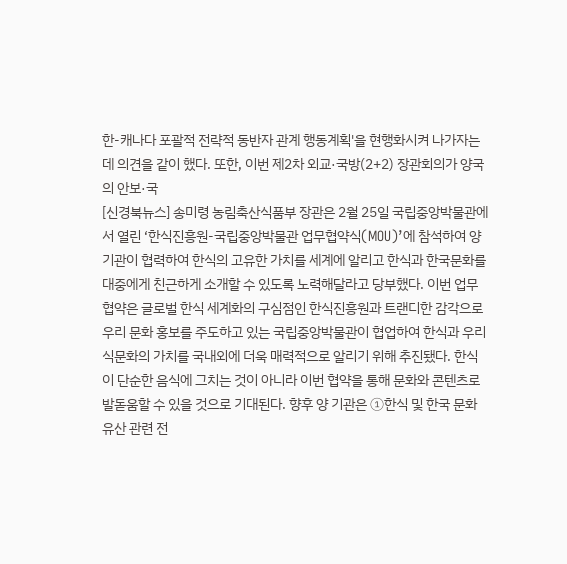한-캐나다 포괄적 전략적 동반자 관계 행동계획'을 현행화시켜 나가자는 데 의견을 같이 했다. 또한, 이번 제2차 외교·국방(2+2) 장관회의가 양국의 안보·국
[신경북뉴스] 송미령 농림축산식품부 장관은 2월 25일 국립중앙박물관에서 열린 ‘한식진흥원-국립중앙박물관 업무협약식(MOU)’에 참석하여 양 기관이 협력하여 한식의 고유한 가치를 세계에 알리고 한식과 한국문화를 대중에게 친근하게 소개할 수 있도록 노력해달라고 당부했다. 이번 업무협약은 글로벌 한식 세계화의 구심점인 한식진흥원과 트랜디한 감각으로 우리 문화 홍보를 주도하고 있는 국립중앙박물관이 협업하여 한식과 우리 식문화의 가치를 국내외에 더욱 매력적으로 알리기 위해 추진됐다. 한식이 단순한 음식에 그치는 것이 아니라 이번 협약을 통해 문화와 콘텐츠로 발돋움할 수 있을 것으로 기대된다. 향후 양 기관은 ①한식 및 한국 문화유산 관련 전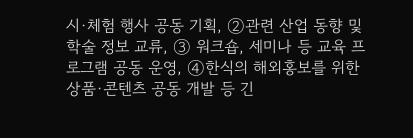시·체험 행사 공동 기획, ②관련 산업 동향 및 학술 정보 교류, ③ 워크숍, 세미나 등 교육 프로그램 공동 운영, ④한식의 해외홍보를 위한 상품·콘텐츠 공동 개발 등 긴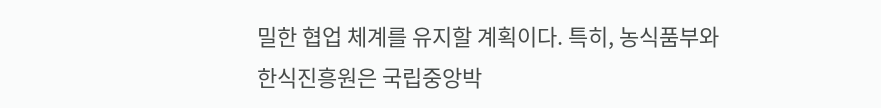밀한 협업 체계를 유지할 계획이다. 특히, 농식품부와 한식진흥원은 국립중앙박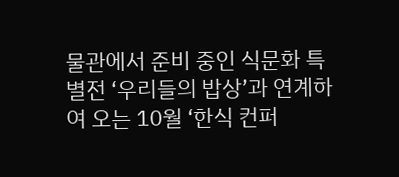물관에서 준비 중인 식문화 특별전 ‘우리들의 밥상’과 연계하여 오는 10월 ‘한식 컨퍼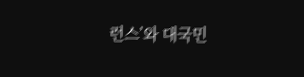런스’와 대국민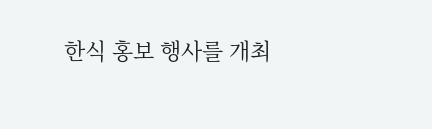한식 홍보 행사를 개최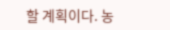할 계획이다. 농